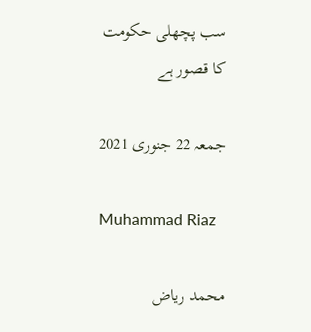سب پچھلی حکومت کا قصور ہے

جمعہ 22 جنوری 2021

Muhammad Riaz

محمد ریاض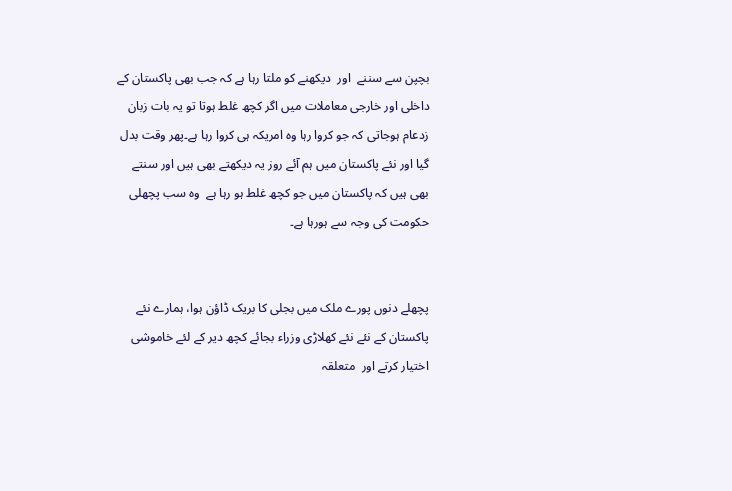بچپن سے سننے  اور  دیکھنے کو ملتا رہا ہے کہ جب بھی پاکستان کے داخلی اور خارجی معاملات میں اگر کچھ غلط ہوتا تو یہ بات زبان زدعام ہوجاتی کہ جو کروا رہا وہ امریکہ ہی کروا رہا ہے۔پھر وقت بدل گیا اور نئے پاکستان میں ہم آئے روز یہ دیکھتے بھی ہیں اور سنتے بھی ہیں کہ پاکستان میں جو کچھ غلط ہو رہا ہے  وہ سب پچھلی حکومت کی وجہ سے ہورہا ہے۔


پچھلے دنوں پورے ملک میں بجلی کا بریک ڈاؤن ہوا، ہمارے نئے پاکستان کے نئے نئے کھلاڑی وزراء بجائے کچھ دیر کے لئے خاموشی اختیار کرتے اور  متعلقہ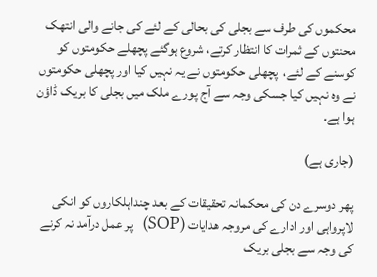محکموں کی طرف سے بجلی کی بحالی کے لئے کی جانے والی انتھک محنتوں کے ثمرات کا انتظار کرتے، شروع ہوگئے پچھلے حکومتوں کو کوسنے کے لئے،  پچھلی حکومتوں نے یہ نہیں کیا اور پچھلی حکومتوں نے وہ نہیں کیا جسکی وجہ سے آج پورے ملک میں بجلی کا بریک ڈاؤن ہوا ہے۔

(جاری ہے)

پھر دوسرے دن کی محکمانہ تحقیقات کے بعد چنداہلکاروں کو انکی لاپرواہی اور ادارے کی مروجہ ھدایات (SOP)  پر عمل درآمد نہ کرنے کی وجہ سے بجلی بریک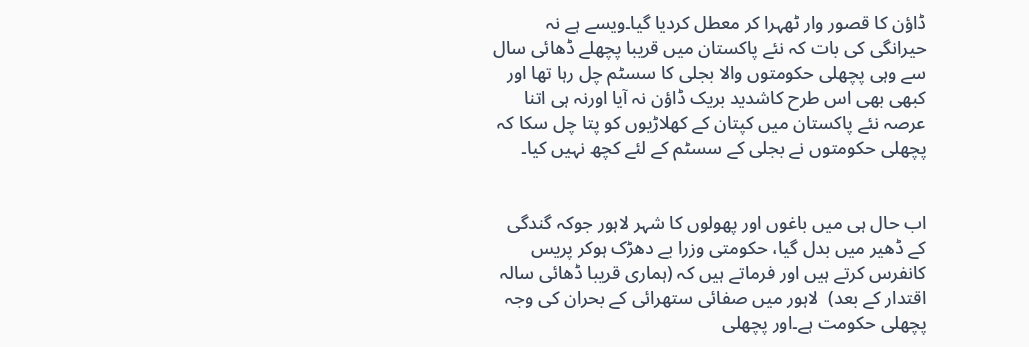ڈاؤن کا قصور وار ٹھہرا کر معطل کردیا گیا۔ویسے ہے نہ حیرانگی کی بات کہ نئے پاکستان میں قریبا پچھلے ڈھائی سال سے وہی پچھلی حکومتوں والا بجلی کا سسٹم چل رہا تھا اور کبھی بھی اس طرح کاشدید بریک ڈاؤن نہ آیا اورنہ ہی اتنا عرصہ نئے پاکستان میں کپتان کے کھلاڑیوں کو پتا چل سکا کہ پچھلی حکومتوں نے بجلی کے سسٹم کے لئے کچھ نہیں کیا۔


اب حال ہی میں باغوں اور پھولوں کا شہر لاہور جوکہ گندگی کے ڈھیر میں بدل گیا، حکومتی وزرا بے دھڑک ہوکر پریس کانفرس کرتے ہیں اور فرماتے ہیں کہ (ہماری قریبا ڈھائی سالہ اقتدار کے بعد)  لاہور میں صفائی ستھرائی کے بحران کی وجہ پچھلی حکومت ہے۔اور پچھلی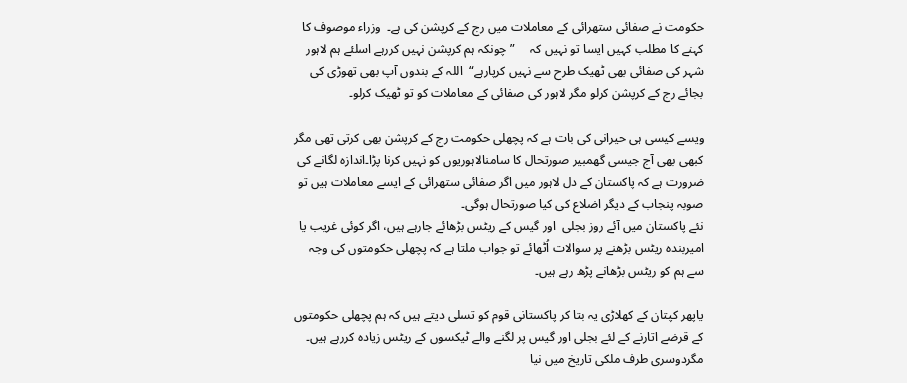حکومت نے صفائی ستھرائی کے معاملات میں رج کے کرپشن کی ہے۔  وزراء موصوف کا کہنے کا مطلب کہیں ایسا تو نہیں کہ     ”چونکہ ہم کرپشن نہیں کررہے اسلئے ہم لاہور شہر کی صفائی بھی ٹھیک طرح سے نہیں کرپارہے“  اللہ کے بندوں آپ بھی تھوڑی کی بجائے رج کے کرپشن کرلو مگر لاہور کی صفائی کے معاملات کو تو ٹھیک کرلو۔

ویسے کیسی ہی حیرانی کی بات ہے کہ پچھلی حکومت رج کے کرپشن بھی کرتی تھی مگر کبھی بھی آج جیسی گھمبیر صورتحال کا سامنالاہوریوں کو نہیں کرنا پڑا۔اندازہ لگانے کی ضرورت ہے کہ پاکستان کے دل لاہور میں اگر صفائی ستھرائی کے ایسے معاملات ہیں تو صوبہ پنجاب کے دیگر اضلاع کی کیا صورتحال ہوگی۔
نئے پاکستان میں آئے روز بجلی  اور گیس کے ریٹس بڑھائے جارہے ہیں، اگر کوئی غریب یا  امیربندہ ریٹس بڑھنے پر سوالات اُٹھائے تو جواب ملتا ہے کہ پچھلی حکومتوں کی وجہ سے ہم کو ریٹس بڑھانے پڑھ رہے ہیں۔

یاپھر کپتان کے کھلاڑی یہ بتا کر پاکستانی قوم کو تسلی دیتے ہیں کہ ہم پچھلی حکومتوں کے قرضے اتارنے کے لئے بجلی اور گیس پر لگنے والے ٹیکسوں کے ریٹس زیادہ کررہے ہیں۔ مگردوسری طرف ملکی تاریخ میں نیا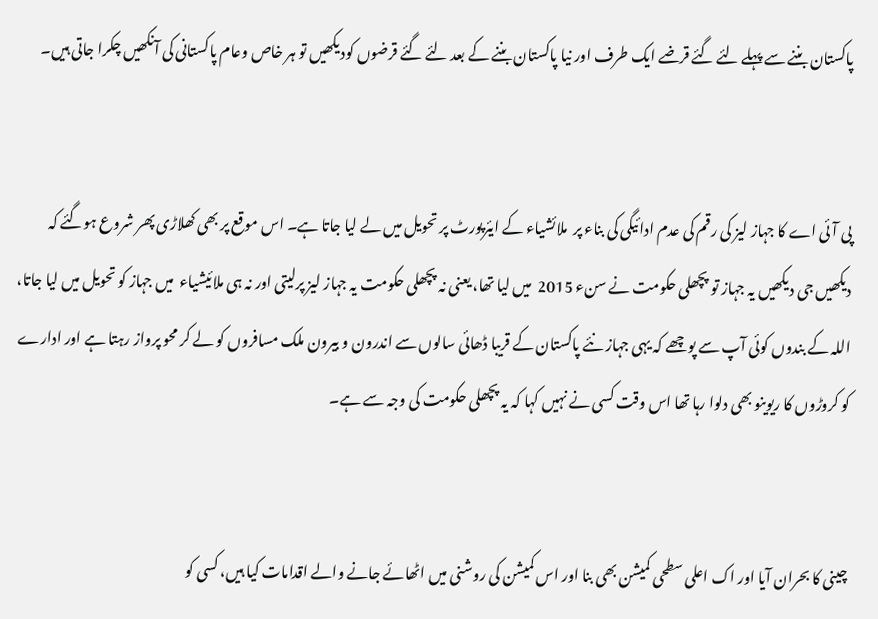پاکستان بننے سے پہلے لئے گئے قرضے ایک طرف اور نیا پاکستان بننے کے بعد لئے گئے قرضوں کودیکھیں تو ہر خاص وعام پاکستانی کی آنکھیں چکرا جاتی ہیں۔


پی آئی اے کا جہاز لیز کی رقم کی عدم ادائیگی کی بناء پر  ملائشیاء کے ایئرپورٹ پر تحویل میں لے لیا جاتا ہے۔ اس موقع پر بھی کھلاڑی پھر شروع ہوگئے کہ دیکھیں جی دیکھیں یہ جہاز تو پچھلی حکومت نے سنء 2015  میں لیا تھا، یعنی نہ پچھلی حکومت یہ جہاز لیز پرلیتی اور نہ ہی ملائیشیاء  میں جہاز کو تحویل میں لیا جاتا، اللہ کے بندوں کوئی آپ سے پوچھے کہ یہی جہاز نئے پاکستان کے قریبا ڈھائی سالوں سے اندرون و بیرون ملک مسافروں کو لے کر محو پرواز رہتا ہے اور ادارے کو کروڑوں کا ریوینو بھی دلوا رہا تھا اس وقت کسی نے نہیں کہا کہ یہ پچھلی حکومت کی وجہ سے ہے۔


چینی کا بحران آیا اور اک اعلی سطحی کمیشن بھی بنا اور اس کمیشن کی روشنی میں اٹھائے جانے والے اقدامات کیا ہیں، کسی کو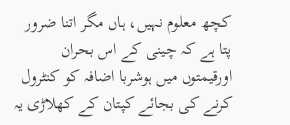کچھ معلوم نہیں، ہاں مگر اتنا ضرور پتا ہے کہ چینی کے اس بحران اورقیمتوں میں ہوشربا اضافہ کو کنٹرول کرنے کی بجائے کپتان کے کھلاڑی یہ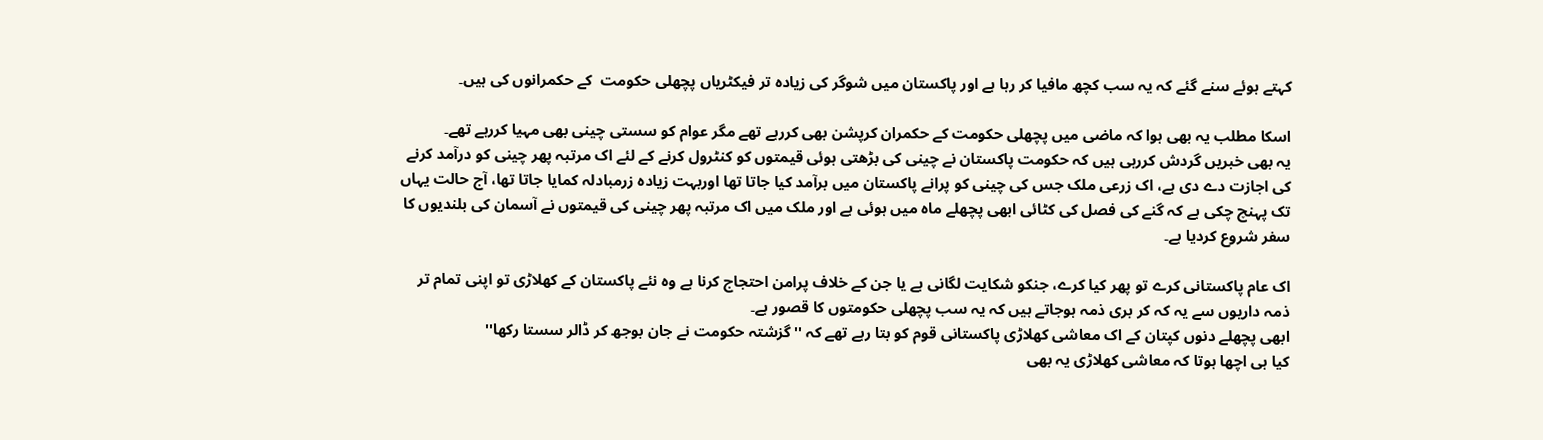کہتے ہوئے سنے گئے کہ یہ سب کچھ مافیا کر رہا ہے اور پاکستان میں شوگر کی زیادہ تر فیکٹریاں پچھلی حکومت  کے حکمرانوں کی ہیں۔

اسکا مطلب یہ بھی ہوا کہ ماضی میں پچھلی حکومت کے حکمران کرپشن بھی کررہے تھے مگر عوام کو سستی چینی بھی مہیا کررہے تھے۔
یہ بھی خبریں گردش کررہی ہیں کہ حکومت پاکستان نے چینی کی بڑھتی ہوئی قیمتوں کو کنٹرول کرنے کے لئے اک مرتبہ پھر چینی کو درآمد کرنے کی اجازت دے دی ہے، اک زرعی ملک جس کی چینی کو پرانے پاکستان میں برآمد کیا جاتا تھا اوربہت زیادہ زرمبادلہ کمایا جاتا تھا، آج حالت یہاں تک پہنچ چکی ہے کہ گنے کی فصل کی کٹائی ابھی پچھلے ماہ میں ہوئی ہے اور ملک میں اک مرتبہ پھر چینی کی قیمتوں نے آسمان کی بلندیوں کا سفر شروع کردیا ہے۔

اک عام پاکستانی کرے تو پھر کیا کرے، جنکو شکایت لگانی ہے یا جن کے خلاف پرامن احتجاج کرنا ہے وہ نئے پاکستان کے کھلاڑی تو اپنی تمام تر ذمہ داریوں سے یہ کہ کر بری ذمہ ہوجاتے ہیں کہ یہ سب پچھلی حکومتوں کا قصور ہے۔
ابھی پچھلے دنوں کپتان کے اک معاشی کھلاڑی پاکستانی قوم کو بتا رہے تھے کہ ''گزشتہ حکومت نے جان بوجھ کر ڈالر سستا رکھا''
کیا ہی اچھا ہوتا کہ معاشی کھلاڑی یہ بھی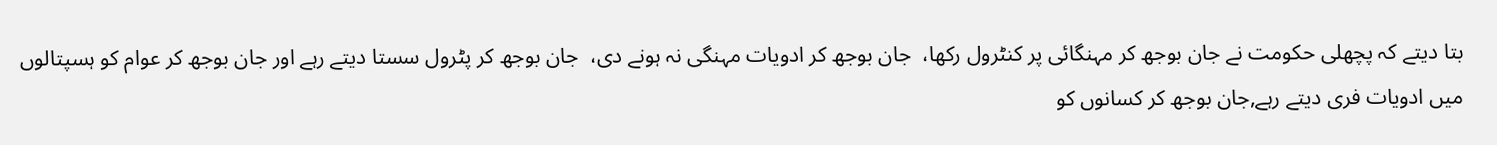بتا دیتے کہ پچھلی حکومت نے جان بوجھ کر مہنگائی پر کنٹرول رکھا،  جان بوجھ کر ادویات مہنگی نہ ہونے دی،  جان بوجھ کر پٹرول سستا دیتے رہے اور جان بوجھ کر عوام کو ہسپتالوں میں ادویات فری دیتے رہے,جان بوجھ کر کسانوں کو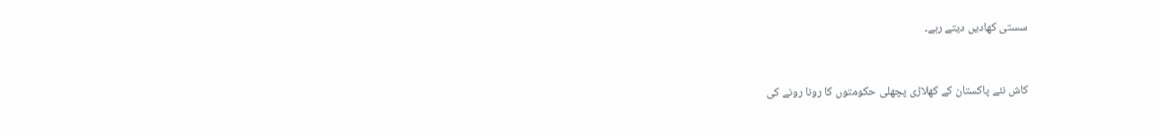سستی کھادیں دیتے رہے۔


کاش نئے پاکستان کے کھلاڑی پچھلی حکومتوں کا رونا رونے کی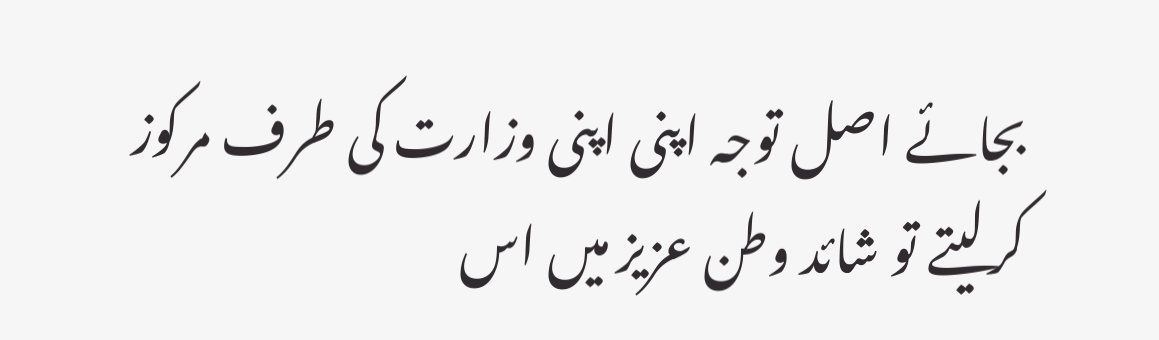بجائے اصل توجہ اپنی اپنی وزارت کی طرف مرکوز کرلیتے تو شائد وطن عزیز میں اس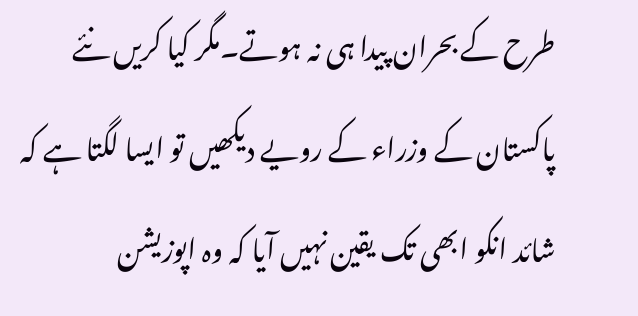طرح کے بحران پیدا ہی نہ ہوتے۔مگر کیا کریں نئے پاکستان کے وزراء کے رویے دیکھیں تو ایسا لگتا ہے کہ شائد انکو ابھی تک یقین نہیں آیا کہ وہ اپوزیشن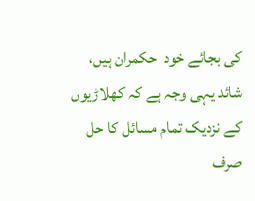کی بجائے خود  حکمران ہیں، شائد یہی وجہ ہے کہ کھلاڑیوں کے نزدیک تمام مسائل کا حل صرف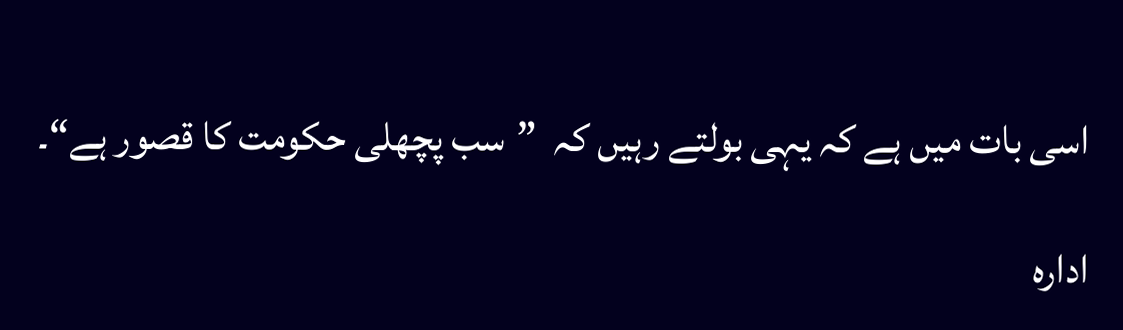اسی بات میں ہے کہ یہی بولتے رہیں کہ  ”سب پچھلی حکومت کا قصور ہے“۔

ادارہ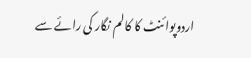اردوپوائنٹ کا کالم نگار کی رائے سے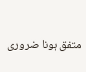متفق ہونا ضروری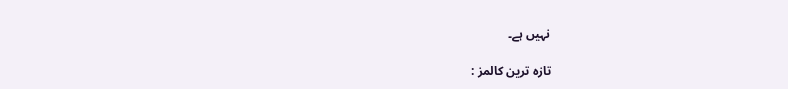نہیں ہے۔

تازہ ترین کالمز :